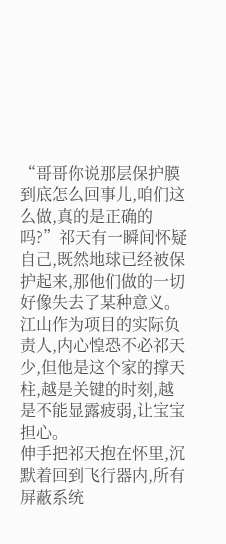“哥哥你说那层保护膜到底怎么回事儿,咱们这么做,真的是正确的吗?”祁天有一瞬间怀疑自己,既然地球已经被保护起来,那他们做的一切好像失去了某种意义。
江山作为项目的实际负责人,内心惶恐不必祁天少,但他是这个家的撑天柱,越是关键的时刻,越是不能显露疲弱,让宝宝担心。
伸手把祁天抱在怀里,沉默着回到飞行器内,所有屏蔽系统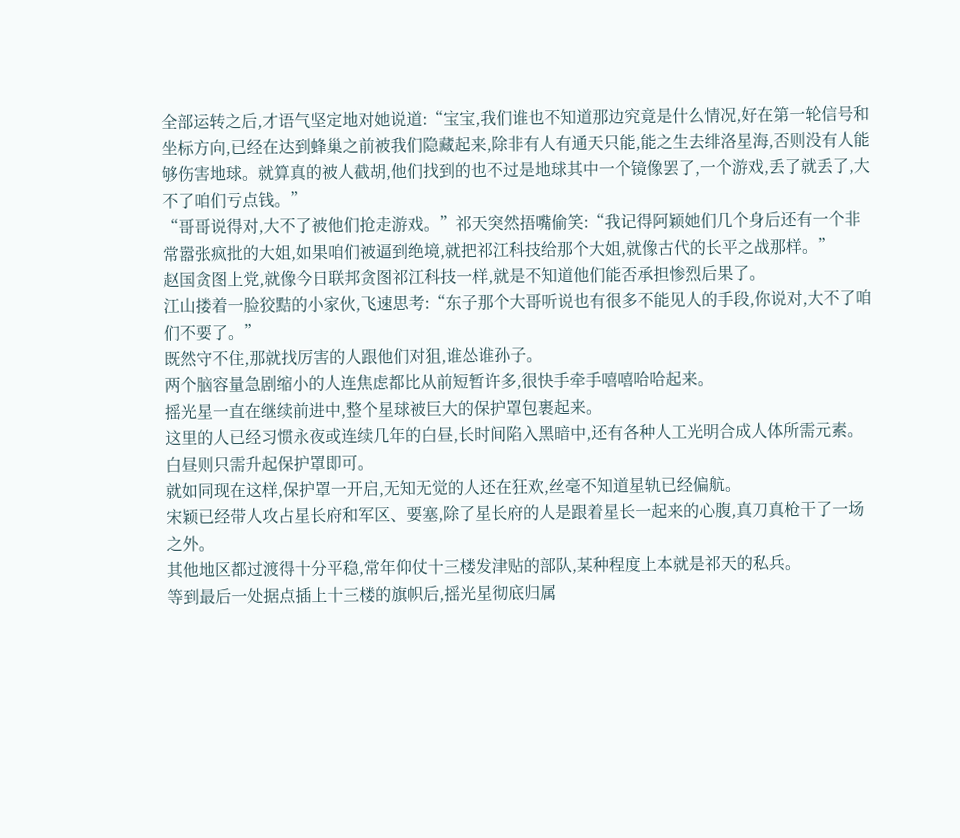全部运转之后,才语气坚定地对她说道:“宝宝,我们谁也不知道那边究竟是什么情况,好在第一轮信号和坐标方向,已经在达到蜂巢之前被我们隐藏起来,除非有人有通天只能,能之生去绯洛星海,否则没有人能够伤害地球。就算真的被人截胡,他们找到的也不过是地球其中一个镜像罢了,一个游戏,丢了就丢了,大不了咱们亏点钱。”
“哥哥说得对,大不了被他们抢走游戏。”祁天突然捂嘴偷笑:“我记得阿颖她们几个身后还有一个非常嚣张疯批的大姐,如果咱们被逼到绝境,就把祁江科技给那个大姐,就像古代的长平之战那样。”
赵国贪图上党,就像今日联邦贪图祁江科技一样,就是不知道他们能否承担惨烈后果了。
江山搂着一脸狡黠的小家伙,飞速思考:“东子那个大哥听说也有很多不能见人的手段,你说对,大不了咱们不要了。”
既然守不住,那就找厉害的人跟他们对狙,谁怂谁孙子。
两个脑容量急剧缩小的人连焦虑都比从前短暂许多,很快手牵手嘻嘻哈哈起来。
摇光星一直在继续前进中,整个星球被巨大的保护罩包裹起来。
这里的人已经习惯永夜或连续几年的白昼,长时间陷入黑暗中,还有各种人工光明合成人体所需元素。
白昼则只需升起保护罩即可。
就如同现在这样,保护罩一开启,无知无觉的人还在狂欢,丝毫不知道星轨已经偏航。
宋颖已经带人攻占星长府和军区、要塞,除了星长府的人是跟着星长一起来的心腹,真刀真枪干了一场之外。
其他地区都过渡得十分平稳,常年仰仗十三楼发津贴的部队,某种程度上本就是祁天的私兵。
等到最后一处据点插上十三楼的旗帜后,摇光星彻底归属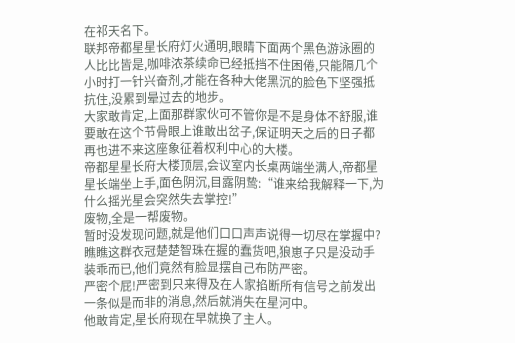在祁天名下。
联邦帝都星星长府灯火通明,眼睛下面两个黑色游泳圈的人比比皆是,咖啡浓茶续命已经抵挡不住困倦,只能隔几个小时打一针兴奋剂,才能在各种大佬黑沉的脸色下坚强抵抗住,没累到晕过去的地步。
大家敢肯定,上面那群家伙可不管你是不是身体不舒服,谁要敢在这个节骨眼上谁敢出岔子,保证明天之后的日子都再也进不来这座象征着权利中心的大楼。
帝都星星长府大楼顶层,会议室内长桌两端坐满人,帝都星星长端坐上手,面色阴沉,目露阴鸷:“谁来给我解释一下,为什么摇光星会突然失去掌控!”
废物,全是一帮废物。
暂时没发现问题,就是他们口口声声说得一切尽在掌握中?
瞧瞧这群衣冠楚楚智珠在握的蠢货吧,狼崽子只是没动手装乖而已,他们竟然有脸显摆自己布防严密。
严密个屁!严密到只来得及在人家掐断所有信号之前发出一条似是而非的消息,然后就消失在星河中。
他敢肯定,星长府现在早就换了主人。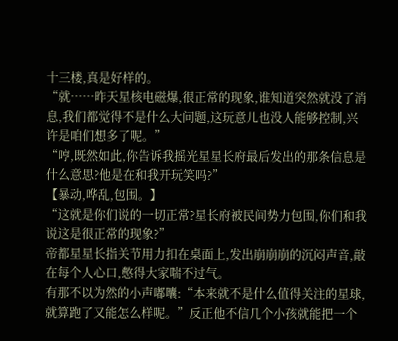十三楼,真是好样的。
“就……昨天星核电磁爆,很正常的现象,谁知道突然就没了消息,我们都觉得不是什么大问题,这玩意儿也没人能够控制,兴许是咱们想多了呢。”
“哼,既然如此,你告诉我摇光星星长府最后发出的那条信息是什么意思?他是在和我开玩笑吗?”
【暴动,哗乱,包围。】
“这就是你们说的一切正常?星长府被民间势力包围,你们和我说这是很正常的现象?”
帝都星星长指关节用力扣在桌面上,发出崩崩崩的沉闷声音,敲在每个人心口,憋得大家喘不过气。
有那不以为然的小声嘟囔:“本来就不是什么值得关注的星球,就算跑了又能怎么样呢。”反正他不信几个小孩就能把一个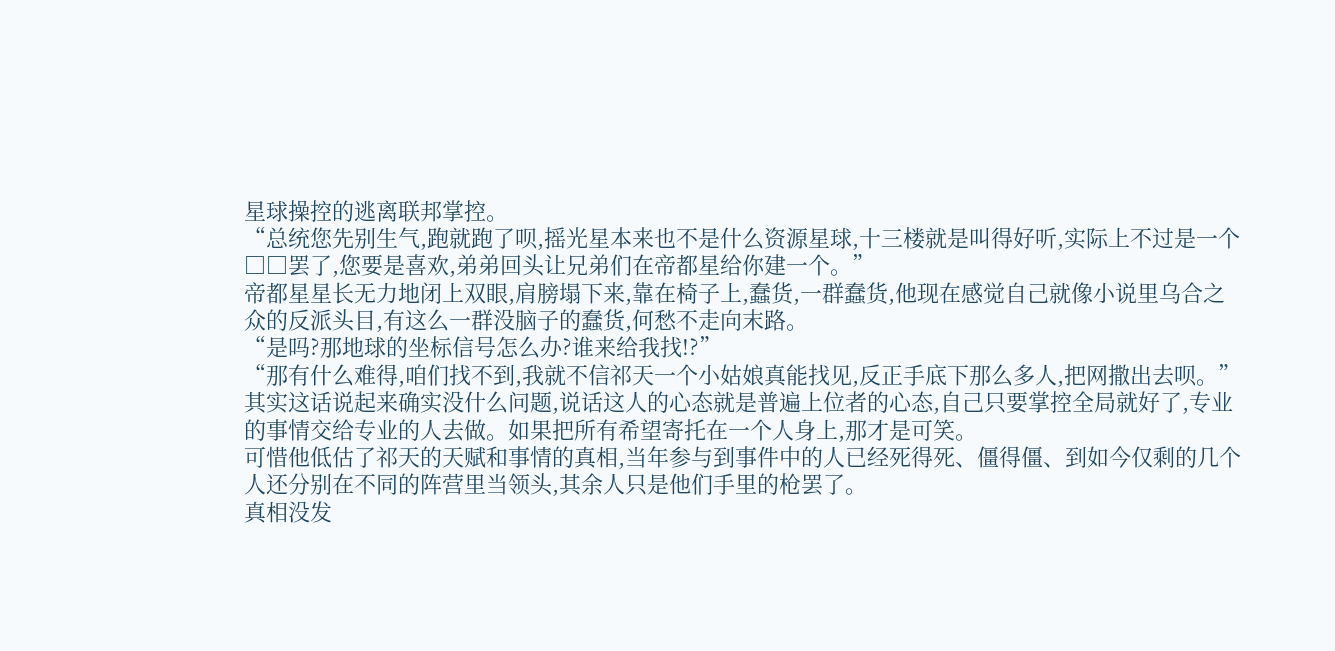星球操控的逃离联邦掌控。
“总统您先别生气,跑就跑了呗,摇光星本来也不是什么资源星球,十三楼就是叫得好听,实际上不过是一个□□罢了,您要是喜欢,弟弟回头让兄弟们在帝都星给你建一个。”
帝都星星长无力地闭上双眼,肩膀塌下来,靠在椅子上,蠢货,一群蠢货,他现在感觉自己就像小说里乌合之众的反派头目,有这么一群没脑子的蠢货,何愁不走向末路。
“是吗?那地球的坐标信号怎么办?谁来给我找!?”
“那有什么难得,咱们找不到,我就不信祁天一个小姑娘真能找见,反正手底下那么多人,把网撒出去呗。”
其实这话说起来确实没什么问题,说话这人的心态就是普遍上位者的心态,自己只要掌控全局就好了,专业的事情交给专业的人去做。如果把所有希望寄托在一个人身上,那才是可笑。
可惜他低估了祁天的天赋和事情的真相,当年参与到事件中的人已经死得死、僵得僵、到如今仅剩的几个人还分别在不同的阵营里当领头,其余人只是他们手里的枪罢了。
真相没发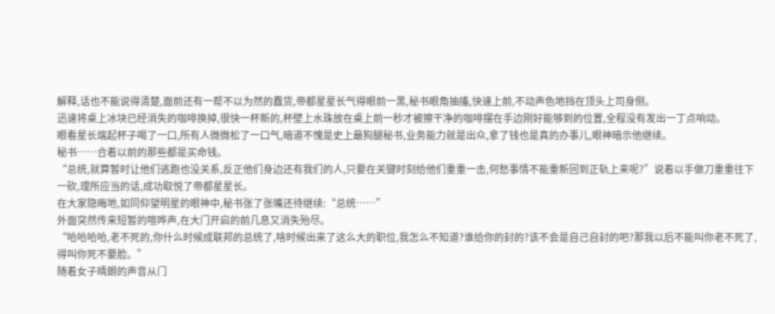解释,话也不能说得清楚,面前还有一帮不以为然的蠢货,帝都星星长气得眼前一黑,秘书眼角抽搐,快速上前,不动声色地挡在顶头上司身侧。
迅速将桌上冰块已经消失的咖啡换掉,很快一杯新的,杯壁上水珠放在桌上前一秒才被擦干净的咖啡摆在手边刚好能够到的位置,全程没有发出一丁点响动。
眼看星长端起杯子喝了一口,所有人微微松了一口气,暗道不愧是史上最狗腿秘书,业务能力就是出众,拿了钱也是真的办事儿,眼神暗示他继续。
秘书……合着以前的那些都是买命钱。
“总统,就算暂时让他们逃跑也没关系,反正他们身边还有我们的人,只要在关键时刻给他们重重一击,何愁事情不能重新回到正轨上来呢?”说着以手做刀重重往下一砍,理所应当的话,成功取悦了帝都星星长。
在大家隐晦地,如同仰望明星的眼神中,秘书张了张嘴还待继续:“总统……”
外面突然传来短暂的喧哗声,在大门开启的前几息又消失殆尽。
“哈哈哈哈,老不死的,你什么时候成联邦的总统了,啥时候出来了这么大的职位,我怎么不知道?谁给你的封的?该不会是自己自封的吧?那我以后不能叫你老不死了,得叫你死不要脸。”
随着女子晴朗的声音从门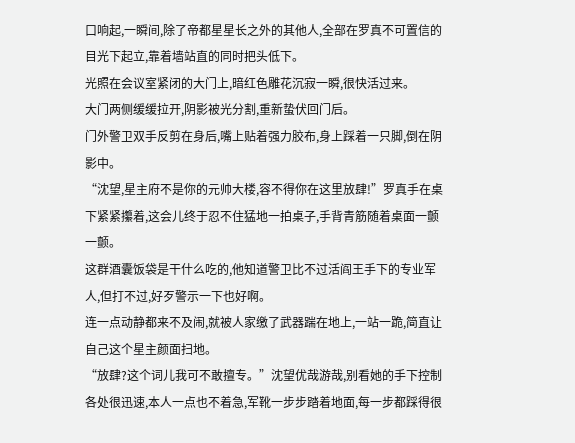口响起,一瞬间,除了帝都星星长之外的其他人,全部在罗真不可置信的目光下起立,靠着墙站直的同时把头低下。
光照在会议室紧闭的大门上,暗红色雕花沉寂一瞬,很快活过来。
大门两侧缓缓拉开,阴影被光分割,重新蛰伏回门后。
门外警卫双手反剪在身后,嘴上贴着强力胶布,身上踩着一只脚,倒在阴影中。
“沈望,星主府不是你的元帅大楼,容不得你在这里放肆!”罗真手在桌下紧紧攥着,这会儿终于忍不住猛地一拍桌子,手背青筋随着桌面一颤一颤。
这群酒囊饭袋是干什么吃的,他知道警卫比不过活阎王手下的专业军人,但打不过,好歹警示一下也好啊。
连一点动静都来不及闹,就被人家缴了武器踹在地上,一站一跪,简直让自己这个星主颜面扫地。
“放肆?这个词儿我可不敢擅专。”沈望优哉游哉,别看她的手下控制各处很迅速,本人一点也不着急,军靴一步步踏着地面,每一步都踩得很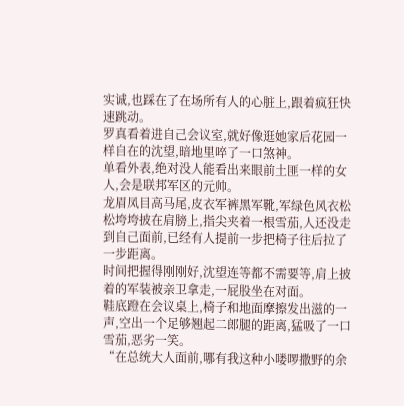实诚,也踩在了在场所有人的心脏上,跟着疯狂快速跳动。
罗真看着进自己会议室,就好像逛她家后花园一样自在的沈望,暗地里啐了一口煞神。
单看外表,绝对没人能看出来眼前土匪一样的女人,会是联邦军区的元帅。
龙眉凤目高马尾,皮衣军裤黑军靴,军绿色风衣松松垮垮披在肩膀上,指尖夹着一根雪茄,人还没走到自己面前,已经有人提前一步把椅子往后拉了一步距离。
时间把握得刚刚好,沈望连等都不需要等,肩上披着的军装被亲卫拿走,一屁股坐在对面。
鞋底蹬在会议桌上,椅子和地面摩擦发出滋的一声,空出一个足够翘起二郎腿的距离,猛吸了一口雪茄,恶劣一笑。
“在总统大人面前,哪有我这种小喽啰撒野的余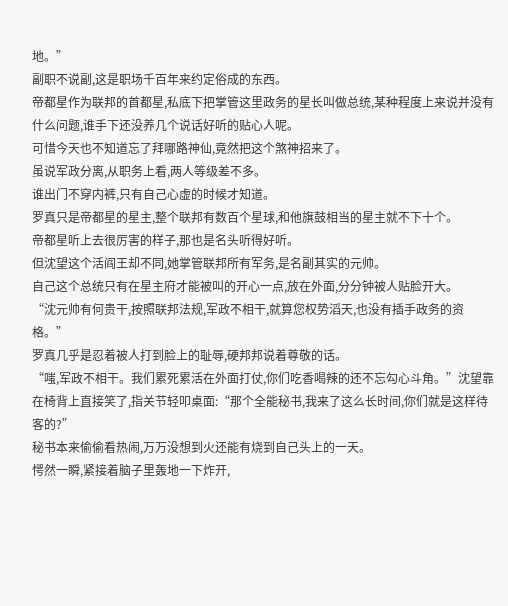地。”
副职不说副,这是职场千百年来约定俗成的东西。
帝都星作为联邦的首都星,私底下把掌管这里政务的星长叫做总统,某种程度上来说并没有什么问题,谁手下还没养几个说话好听的贴心人呢。
可惜今天也不知道忘了拜哪路神仙,竟然把这个煞神招来了。
虽说军政分离,从职务上看,两人等级差不多。
谁出门不穿内裤,只有自己心虚的时候才知道。
罗真只是帝都星的星主,整个联邦有数百个星球,和他旗鼓相当的星主就不下十个。
帝都星听上去很厉害的样子,那也是名头听得好听。
但沈望这个活阎王却不同,她掌管联邦所有军务,是名副其实的元帅。
自己这个总统只有在星主府才能被叫的开心一点,放在外面,分分钟被人贴脸开大。
“沈元帅有何贵干,按照联邦法规,军政不相干,就算您权势滔天,也没有插手政务的资格。”
罗真几乎是忍着被人打到脸上的耻辱,硬邦邦说着尊敬的话。
“嗤,军政不相干。我们累死累活在外面打仗,你们吃香喝辣的还不忘勾心斗角。”沈望靠在椅背上直接笑了,指关节轻叩桌面:“那个全能秘书,我来了这么长时间,你们就是这样待客的?”
秘书本来偷偷看热闹,万万没想到火还能有烧到自己头上的一天。
愕然一瞬,紧接着脑子里轰地一下炸开,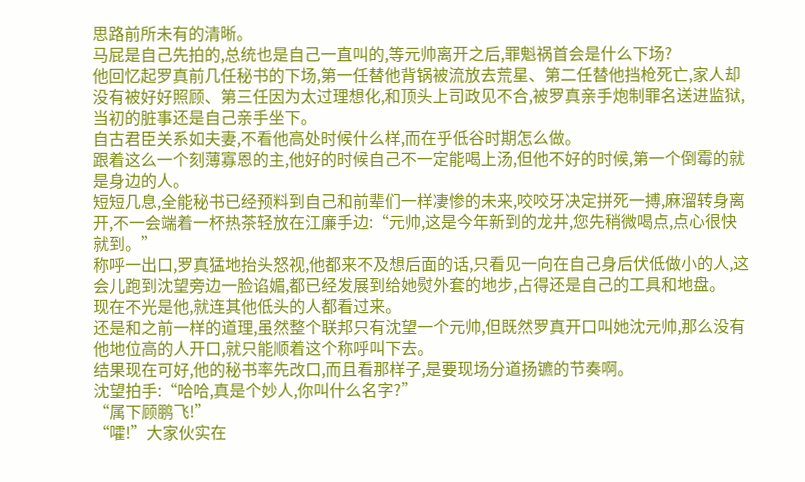思路前所未有的清晰。
马屁是自己先拍的,总统也是自己一直叫的,等元帅离开之后,罪魁祸首会是什么下场?
他回忆起罗真前几任秘书的下场,第一任替他背锅被流放去荒星、第二任替他挡枪死亡,家人却没有被好好照顾、第三任因为太过理想化,和顶头上司政见不合,被罗真亲手炮制罪名送进监狱,当初的脏事还是自己亲手坐下。
自古君臣关系如夫妻,不看他高处时候什么样,而在乎低谷时期怎么做。
跟着这么一个刻薄寡恩的主,他好的时候自己不一定能喝上汤,但他不好的时候,第一个倒霉的就是身边的人。
短短几息,全能秘书已经预料到自己和前辈们一样凄惨的未来,咬咬牙决定拼死一搏,麻溜转身离开,不一会端着一杯热茶轻放在江廉手边:“元帅,这是今年新到的龙井,您先稍微喝点,点心很快就到。”
称呼一出口,罗真猛地抬头怒视,他都来不及想后面的话,只看见一向在自己身后伏低做小的人,这会儿跑到沈望旁边一脸谄媚,都已经发展到给她熨外套的地步,占得还是自己的工具和地盘。
现在不光是他,就连其他低头的人都看过来。
还是和之前一样的道理,虽然整个联邦只有沈望一个元帅,但既然罗真开口叫她沈元帅,那么没有他地位高的人开口,就只能顺着这个称呼叫下去。
结果现在可好,他的秘书率先改口,而且看那样子,是要现场分道扬镳的节奏啊。
沈望拍手:“哈哈,真是个妙人,你叫什么名字?”
“属下顾鹏飞!”
“嚯!”大家伙实在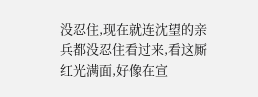没忍住,现在就连沈望的亲兵都没忍住看过来,看这厮红光满面,好像在宣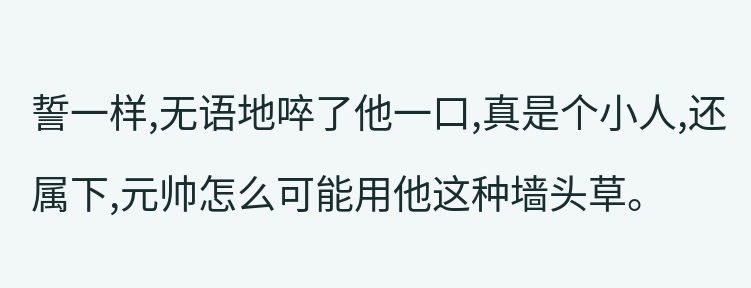誓一样,无语地啐了他一口,真是个小人,还属下,元帅怎么可能用他这种墙头草。